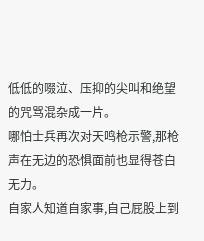低低的啜泣、压抑的尖叫和绝望的咒骂混杂成一片。
哪怕士兵再次对天鸣枪示警,那枪声在无边的恐惧面前也显得苍白无力。
自家人知道自家事,自己屁股上到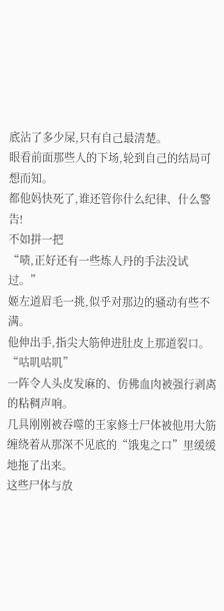底沾了多少屎,只有自己最清楚。
眼看前面那些人的下场,轮到自己的结局可想而知。
都他妈快死了,谁还管你什么纪律、什么警告!
不如拼一把
“啧,正好还有一些炼人丹的手法没试过。”
姬左道眉毛一挑,似乎对那边的骚动有些不满。
他伸出手,指尖大筋伸进肚皮上那道裂口。
“咕叽咕叽”
一阵令人头皮发麻的、仿佛血肉被强行剥离的粘稠声响。
几具刚刚被吞噬的王家修士尸体被他用大筋缠绕着从那深不见底的“饿鬼之口”里缓缓地拖了出来。
这些尸体与放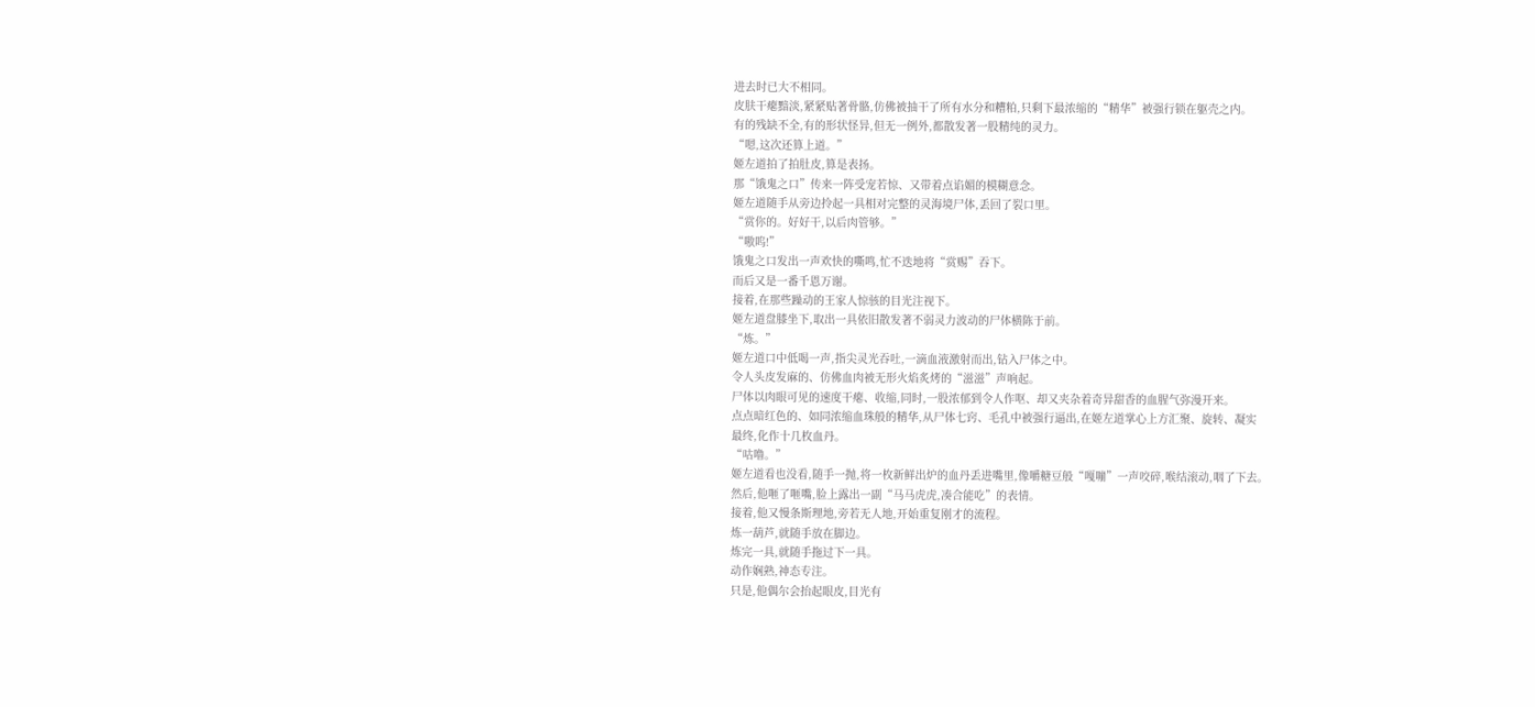进去时已大不相同。
皮肤干瘪黯淡,紧紧贴著骨骼,仿佛被抽干了所有水分和糟粕,只剩下最浓缩的“精华”被强行锁在躯壳之内。
有的残缺不全,有的形状怪异,但无一例外,都散发著一股精纯的灵力。
“嗯,这次还算上道。”
姬左道拍了拍肚皮,算是表扬。
那“饿鬼之口”传来一阵受宠若惊、又带着点谄媚的模糊意念。
姬左道随手从旁边拎起一具相对完整的灵海境尸体,丢回了裂口里。
“赏你的。好好干,以后肉管够。”
“嗷呜!”
饿鬼之口发出一声欢快的嘶鸣,忙不迭地将“赏赐”吞下。
而后又是一番千恩万谢。
接着,在那些躁动的王家人惊骇的目光注视下。
姬左道盘膝坐下,取出一具依旧散发著不弱灵力波动的尸体横陈于前。
“炼。”
姬左道口中低喝一声,指尖灵光吞吐,一滴血液激射而出,钻入尸体之中。
令人头皮发麻的、仿佛血肉被无形火焰炙烤的“滋滋”声响起。
尸体以肉眼可见的速度干瘪、收缩,同时,一股浓郁到令人作呕、却又夹杂着奇异甜香的血腥气弥漫开来。
点点暗红色的、如同浓缩血珠般的精华,从尸体七窍、毛孔中被强行逼出,在姬左道掌心上方汇聚、旋转、凝实
最终,化作十几枚血丹。
“咕噜。”
姬左道看也没看,随手一抛,将一枚新鲜出炉的血丹丢进嘴里,像嚼糖豆般“嘎嘣”一声咬碎,喉结滚动,咽了下去。
然后,他咂了咂嘴,脸上露出一副“马马虎虎,凑合能吃”的表情。
接着,他又慢条斯理地,旁若无人地,开始重复刚才的流程。
炼一葫芦,就随手放在脚边。
炼完一具,就随手拖过下一具。
动作娴熟,神态专注。
只是,他偶尔会抬起眼皮,目光有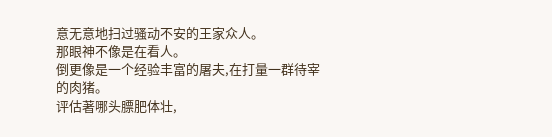意无意地扫过骚动不安的王家众人。
那眼神不像是在看人。
倒更像是一个经验丰富的屠夫,在打量一群待宰的肉猪。
评估著哪头膘肥体壮,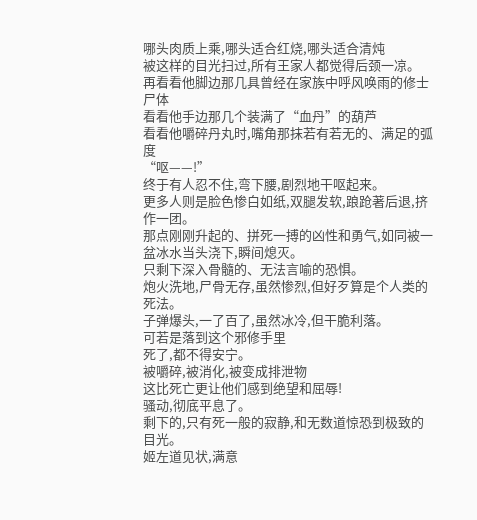哪头肉质上乘,哪头适合红烧,哪头适合清炖
被这样的目光扫过,所有王家人都觉得后颈一凉。
再看看他脚边那几具曾经在家族中呼风唤雨的修士尸体
看看他手边那几个装满了“血丹”的葫芦
看看他嚼碎丹丸时,嘴角那抹若有若无的、满足的弧度
“呕——!”
终于有人忍不住,弯下腰,剧烈地干呕起来。
更多人则是脸色惨白如纸,双腿发软,踉跄著后退,挤作一团。
那点刚刚升起的、拼死一搏的凶性和勇气,如同被一盆冰水当头浇下,瞬间熄灭。
只剩下深入骨髓的、无法言喻的恐惧。
炮火洗地,尸骨无存,虽然惨烈,但好歹算是个人类的死法。
子弹爆头,一了百了,虽然冰冷,但干脆利落。
可若是落到这个邪修手里
死了,都不得安宁。
被嚼碎,被消化,被变成排泄物
这比死亡更让他们感到绝望和屈辱!
骚动,彻底平息了。
剩下的,只有死一般的寂静,和无数道惊恐到极致的目光。
姬左道见状,满意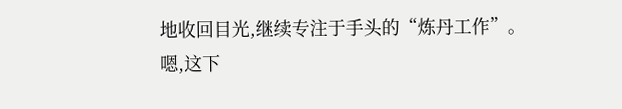地收回目光,继续专注于手头的“炼丹工作”。
嗯,这下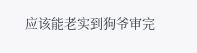应该能老实到狗爷审完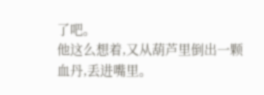了吧。
他这么想着,又从葫芦里倒出一颗血丹,丢进嘴里。